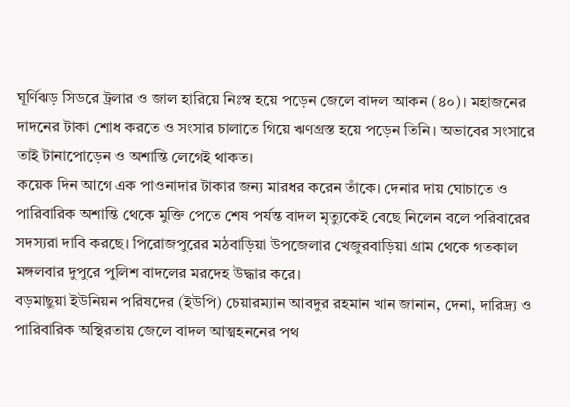ঘূর্ণিঝড় সিডরে ট্রলার ও জাল হারিয়ে নিঃস্ব হয়ে পড়েন জেলে বাদল আকন (৪০)। মহাজনের দাদনের টাকা শোধ করতে ও সংসার চালাতে গিয়ে ঋণগ্রস্ত হয়ে পড়েন তিনি। অভাবের সংসারে তাই টানাপোড়েন ও অশান্তি লেগেই থাকত।
কয়েক দিন আগে এক পাওনাদার টাকার জন্য মারধর করেন তাঁকে। দেনার দায় ঘোচাতে ও পারিবারিক অশান্তি থেকে মুক্তি পেতে শেষ পর্যন্ত বাদল মৃত্যুকেই বেছে নিলেন বলে পরিবারের সদস্যরা দাবি করছে। পিরোজপুরের মঠবাড়িয়া উপজেলার খেজুরবাড়িয়া গ্রাম থেকে গতকাল মঙ্গলবার দুপুরে পুলিশ বাদলের মরদেহ উদ্ধার করে।
বড়মাছুয়া ইউনিয়ন পরিষদের (ইউপি) চেয়ারম্যান আবদুর রহমান খান জানান, দেনা, দারিদ্র্য ও পারিবারিক অস্থিরতায় জেলে বাদল আত্মহননের পথ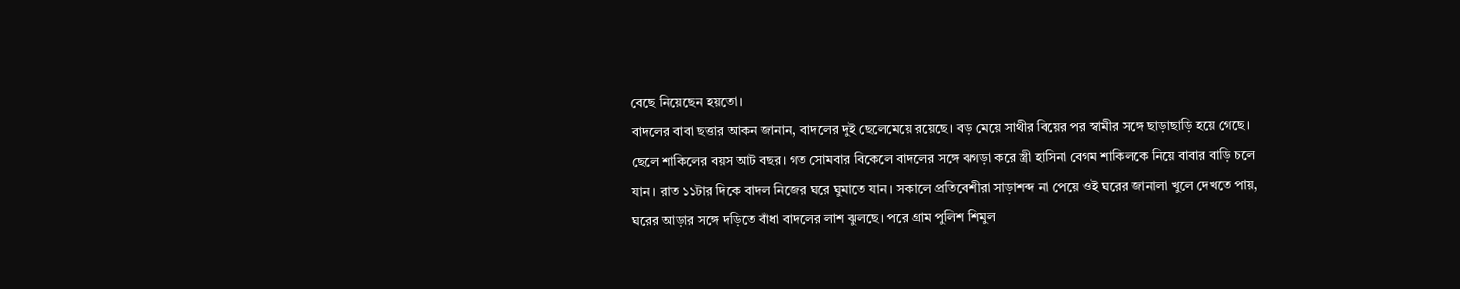বেছে নিয়েছেন হয়তো।
বাদলের বাবা ছত্তার আকন জানান, বাদলের দুই ছেলেমেয়ে রয়েছে। বড় মেয়ে সাথীর বিয়ের পর স্বামীর সঙ্গে ছাড়াছাড়ি হয়ে গেছে। ছেলে শাকিলের বয়স আট বছর। গত সোমবার বিকেলে বাদলের সঙ্গে ঝগড়া করে স্ত্রী হাসিনা বেগম শাকিলকে নিয়ে বাবার বাড়ি চলে যান। রাত ১১টার দিকে বাদল নিজের ঘরে ঘুমাতে যান। সকালে প্রতিবেশীরা সাড়াশব্দ না পেয়ে ওই ঘরের জানালা খুলে দেখতে পায়, ঘরের আড়ার সঙ্গে দড়িতে বাঁধা বাদলের লাশ ঝুলছে। পরে গ্রাম পুলিশ শিমুল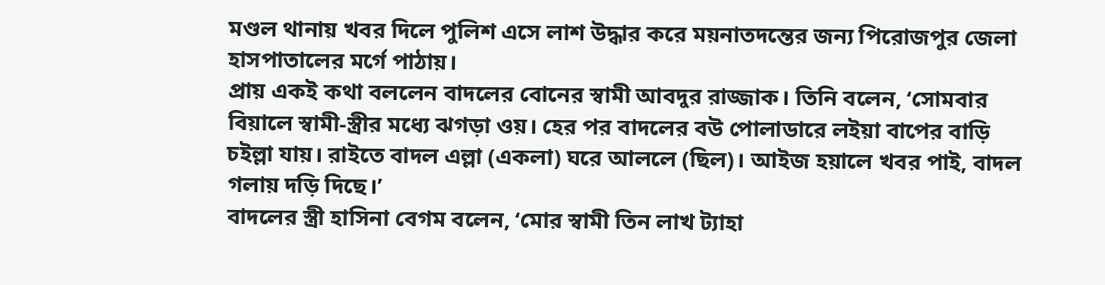মণ্ডল থানায় খবর দিলে পুলিশ এসে লাশ উদ্ধার করে ময়নাতদন্তের জন্য পিরোজপুর জেলা হাসপাতালের মর্গে পাঠায়।
প্রায় একই কথা বললেন বাদলের বোনের স্বামী আবদুর রাজ্জাক। তিনি বলেন, ‘সোমবার বিয়ালে স্বামী-স্ত্রীর মধ্যে ঝগড়া ওয়। হের পর বাদলের বউ পোলাডারে লইয়া বাপের বাড়ি চইল্লা যায়। রাইতে বাদল এল্লা (একলা) ঘরে আললে (ছিল)। আইজ হয়ালে খবর পাই, বাদল গলায় দড়ি দিছে।’
বাদলের স্ত্রী হাসিনা বেগম বলেন, ‘মোর স্বামী তিন লাখ ট্যাহা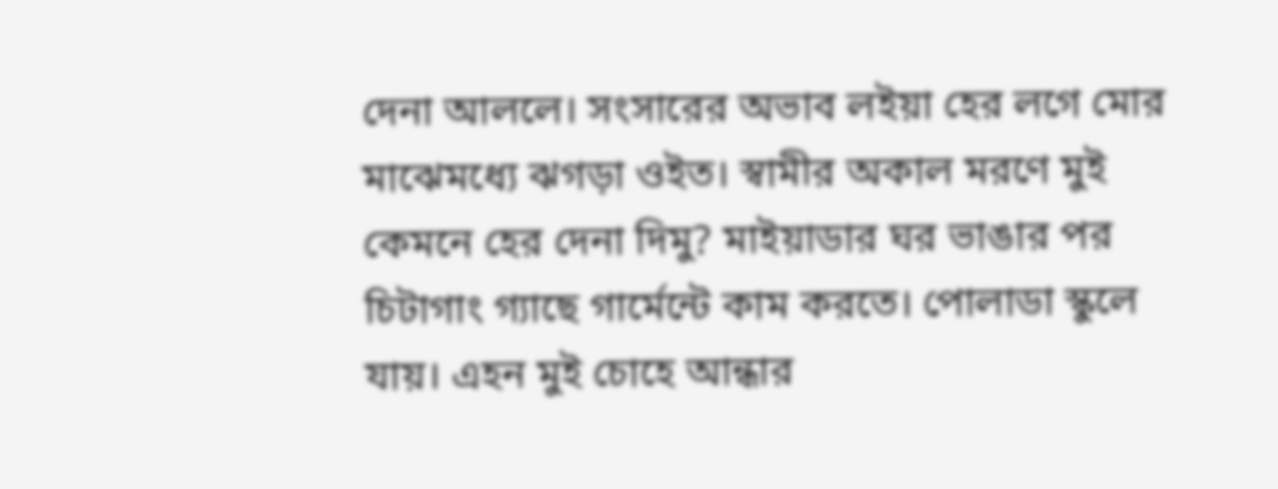দেনা আললে। সংসারের অভাব লইয়া হের লগে মোর মাঝেমধ্যে ঝগড়া ওইত। স্বামীর অকাল মরণে মুই কেমনে হের দেনা দিমু? মাইয়াডার ঘর ভাঙার পর চিটাগাং গ্যাছে গার্মেন্টে কাম করতে। পোলাডা স্কুলে যায়। এহন মুই চোহে আন্ধার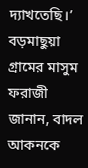দ্যাখতেছি।’
বড়মাছুয়া গ্রামের মাসুম ফরাজী জানান, বাদল আকনকে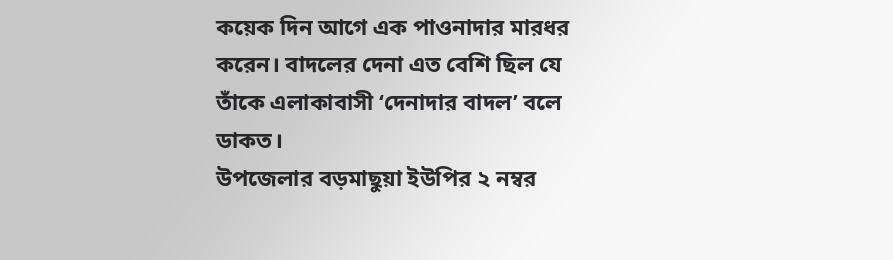কয়েক দিন আগে এক পাওনাদার মারধর করেন। বাদলের দেনা এত বেশি ছিল যে তাঁকে এলাকাবাসী ‘দেনাদার বাদল’ বলে ডাকত।
উপজেলার বড়মাছুয়া ইউপির ২ নম্বর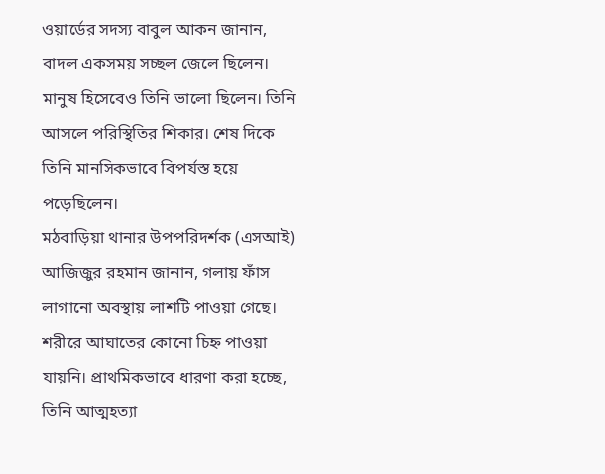ওয়ার্ডের সদস্য বাবুল আকন জানান, বাদল একসময় সচ্ছল জেলে ছিলেন। মানুষ হিসেবেও তিনি ভালো ছিলেন। তিনি আসলে পরিস্থিতির শিকার। শেষ দিকে তিনি মানসিকভাবে বিপর্যস্ত হয়ে পড়েছিলেন।
মঠবাড়িয়া থানার উপপরিদর্শক (এসআই) আজিজুর রহমান জানান, গলায় ফাঁস লাগানো অবস্থায় লাশটি পাওয়া গেছে। শরীরে আঘাতের কোনো চিহ্ন পাওয়া যায়নি। প্রাথমিকভাবে ধারণা করা হচ্ছে, তিনি আত্মহত্যা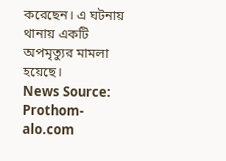করেছেন। এ ঘটনায় থানায় একটি অপমৃত্যুর মামলা হয়েছে।
News Source: Prothom-alo.com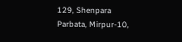129, Shenpara Parbata, Mirpur-10,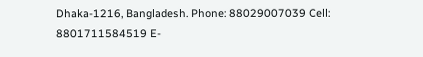Dhaka-1216, Bangladesh. Phone: 88029007039 Cell: 8801711584519 E-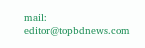mail: editor@topbdnews.com